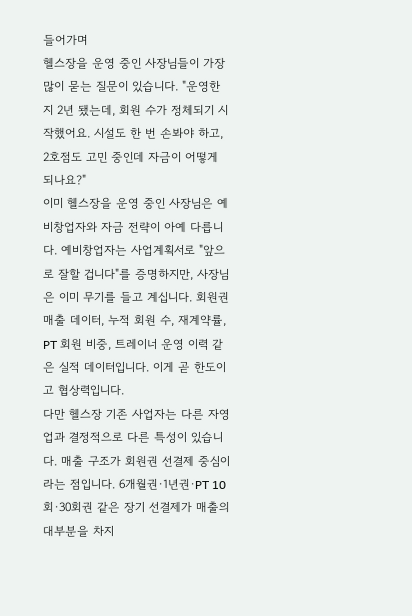들어가며
헬스장을 운영 중인 사장님들이 가장 많이 묻는 질문이 있습니다. "운영한 지 2년 됐는데, 회원 수가 정체되기 시작했어요. 시설도 한 번 손봐야 하고, 2호점도 고민 중인데 자금이 어떻게 되나요?"
이미 헬스장을 운영 중인 사장님은 예비창업자와 자금 전략이 아예 다릅니다. 예비창업자는 사업계획서로 "앞으로 잘할 겁니다"를 증명하지만, 사장님은 이미 무기를 들고 계십니다. 회원권 매출 데이터, 누적 회원 수, 재계약률, PT 회원 비중, 트레이너 운영 이력 같은 실적 데이터입니다. 이게 곧 한도이고 협상력입니다.
다만 헬스장 기존 사업자는 다른 자영업과 결정적으로 다른 특성이 있습니다. 매출 구조가 회원권 선결제 중심이라는 점입니다. 6개월권·1년권·PT 10회·30회권 같은 장기 선결제가 매출의 대부분을 차지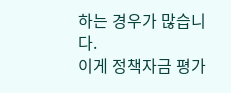하는 경우가 많습니다.
이게 정책자금 평가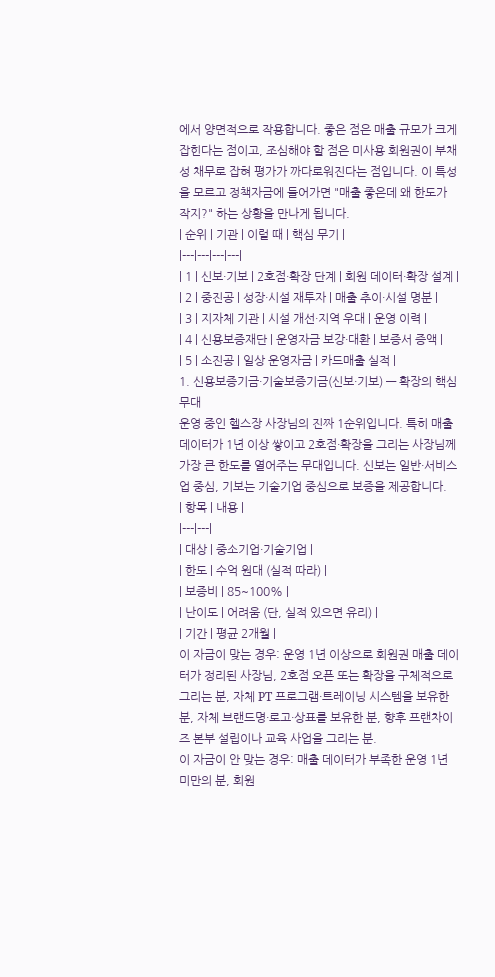에서 양면적으로 작용합니다. 좋은 점은 매출 규모가 크게 잡힌다는 점이고, 조심해야 할 점은 미사용 회원권이 부채성 채무로 잡혀 평가가 까다로워진다는 점입니다. 이 특성을 모르고 정책자금에 들어가면 "매출 좋은데 왜 한도가 작지?" 하는 상황을 만나게 됩니다.
| 순위 | 기관 | 이럴 때 | 핵심 무기 |
|---|---|---|---|
| 1 | 신보·기보 | 2호점·확장 단계 | 회원 데이터·확장 설계 |
| 2 | 중진공 | 성장·시설 재투자 | 매출 추이·시설 명분 |
| 3 | 지자체 기관 | 시설 개선·지역 우대 | 운영 이력 |
| 4 | 신용보증재단 | 운영자금 보강·대환 | 보증서 증액 |
| 5 | 소진공 | 일상 운영자금 | 카드매출 실적 |
1. 신용보증기금·기술보증기금(신보·기보) — 확장의 핵심 무대
운영 중인 헬스장 사장님의 진짜 1순위입니다. 특히 매출 데이터가 1년 이상 쌓이고 2호점·확장을 그리는 사장님께 가장 큰 한도를 열어주는 무대입니다. 신보는 일반·서비스업 중심, 기보는 기술기업 중심으로 보증을 제공합니다.
| 항목 | 내용 |
|---|---|
| 대상 | 중소기업·기술기업 |
| 한도 | 수억 원대 (실적 따라) |
| 보증비 | 85~100% |
| 난이도 | 어려움 (단, 실적 있으면 유리) |
| 기간 | 평균 2개월 |
이 자금이 맞는 경우: 운영 1년 이상으로 회원권 매출 데이터가 정리된 사장님, 2호점 오픈 또는 확장을 구체적으로 그리는 분, 자체 PT 프로그램·트레이닝 시스템을 보유한 분, 자체 브랜드명·로고·상표를 보유한 분, 향후 프랜차이즈 본부 설립이나 교육 사업을 그리는 분.
이 자금이 안 맞는 경우: 매출 데이터가 부족한 운영 1년 미만의 분, 회원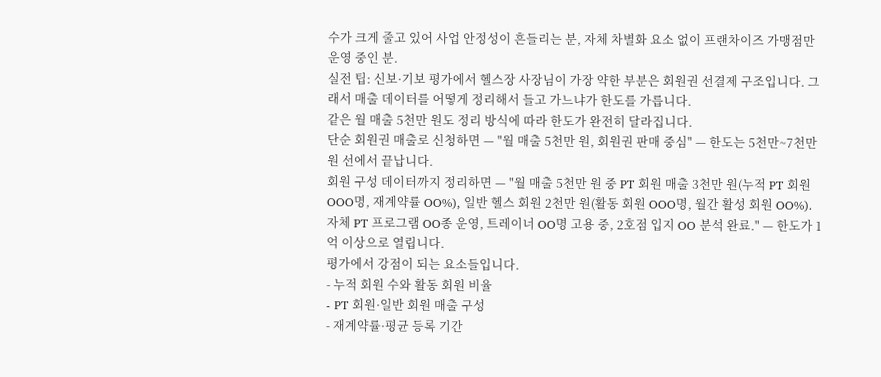수가 크게 줄고 있어 사업 안정성이 흔들리는 분, 자체 차별화 요소 없이 프랜차이즈 가맹점만 운영 중인 분.
실전 팁: 신보·기보 평가에서 헬스장 사장님이 가장 약한 부분은 회원권 선결제 구조입니다. 그래서 매출 데이터를 어떻게 정리해서 들고 가느냐가 한도를 가릅니다.
같은 월 매출 5천만 원도 정리 방식에 따라 한도가 완전히 달라집니다.
단순 회원권 매출로 신청하면 — "월 매출 5천만 원, 회원권 판매 중심" — 한도는 5천만~7천만 원 선에서 끝납니다.
회원 구성 데이터까지 정리하면 — "월 매출 5천만 원 중 PT 회원 매출 3천만 원(누적 PT 회원 OOO명, 재계약률 OO%), 일반 헬스 회원 2천만 원(활동 회원 OOO명, 월간 활성 회원 OO%). 자체 PT 프로그램 OO종 운영, 트레이너 OO명 고용 중, 2호점 입지 OO 분석 완료." — 한도가 1억 이상으로 열립니다.
평가에서 강점이 되는 요소들입니다.
- 누적 회원 수와 활동 회원 비율
- PT 회원·일반 회원 매출 구성
- 재계약률·평균 등록 기간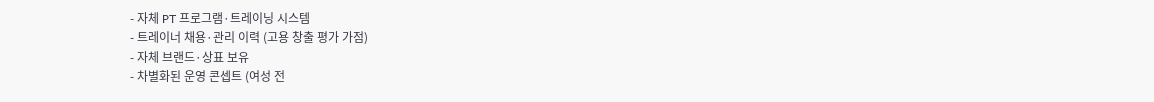- 자체 PT 프로그램·트레이닝 시스템
- 트레이너 채용·관리 이력 (고용 창출 평가 가점)
- 자체 브랜드·상표 보유
- 차별화된 운영 콘셉트 (여성 전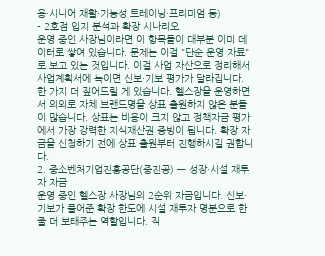용·시니어 재활·기능성 트레이닝·프리미엄 등)
- 2호점 입지 분석과 확장 시나리오
운영 중인 사장님이라면 이 항목들이 대부분 이미 데이터로 쌓여 있습니다. 문제는 이걸 "단순 운영 자료"로 보고 있는 것입니다. 이걸 사업 자산으로 정리해서 사업계획서에 녹이면 신보·기보 평가가 달라집니다.
한 가지 더 짚어드릴 게 있습니다. 헬스장을 운영하면서 의외로 자체 브랜드명을 상표 출원하지 않은 분들이 많습니다. 상표는 비용이 크지 않고 정책자금 평가에서 가장 강력한 지식재산권 증빙이 됩니다. 확장 자금을 신청하기 전에 상표 출원부터 진행하시길 권합니다.
2. 중소벤처기업진흥공단(중진공) — 성장·시설 재투자 자금
운영 중인 헬스장 사장님의 2순위 자금입니다. 신보·기보가 풀어준 확장 한도에 시설 재투자 명분으로 한 줄 더 보태주는 역할입니다. 직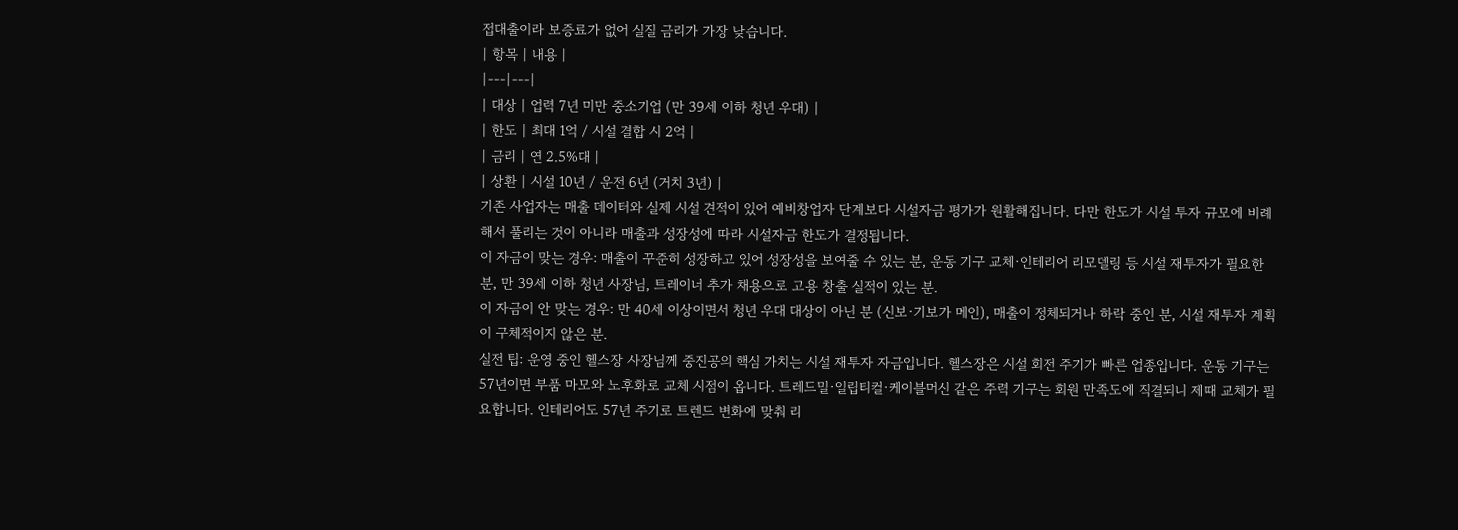접대출이라 보증료가 없어 실질 금리가 가장 낮습니다.
| 항목 | 내용 |
|---|---|
| 대상 | 업력 7년 미만 중소기업 (만 39세 이하 청년 우대) |
| 한도 | 최대 1억 / 시설 결합 시 2억 |
| 금리 | 연 2.5%대 |
| 상환 | 시설 10년 / 운전 6년 (거치 3년) |
기존 사업자는 매출 데이터와 실제 시설 견적이 있어 예비창업자 단계보다 시설자금 평가가 원활해집니다. 다만 한도가 시설 투자 규모에 비례해서 풀리는 것이 아니라 매출과 성장성에 따라 시설자금 한도가 결정됩니다.
이 자금이 맞는 경우: 매출이 꾸준히 성장하고 있어 성장성을 보여줄 수 있는 분, 운동 기구 교체·인테리어 리모델링 등 시설 재투자가 필요한 분, 만 39세 이하 청년 사장님, 트레이너 추가 채용으로 고용 창출 실적이 있는 분.
이 자금이 안 맞는 경우: 만 40세 이상이면서 청년 우대 대상이 아닌 분 (신보·기보가 메인), 매출이 정체되거나 하락 중인 분, 시설 재투자 계획이 구체적이지 않은 분.
실전 팁: 운영 중인 헬스장 사장님께 중진공의 핵심 가치는 시설 재투자 자금입니다. 헬스장은 시설 회전 주기가 빠른 업종입니다. 운동 기구는 57년이면 부품 마모와 노후화로 교체 시점이 옵니다. 트레드밀·일립티컬·케이블머신 같은 주력 기구는 회원 만족도에 직결되니 제때 교체가 필요합니다. 인테리어도 57년 주기로 트렌드 변화에 맞춰 리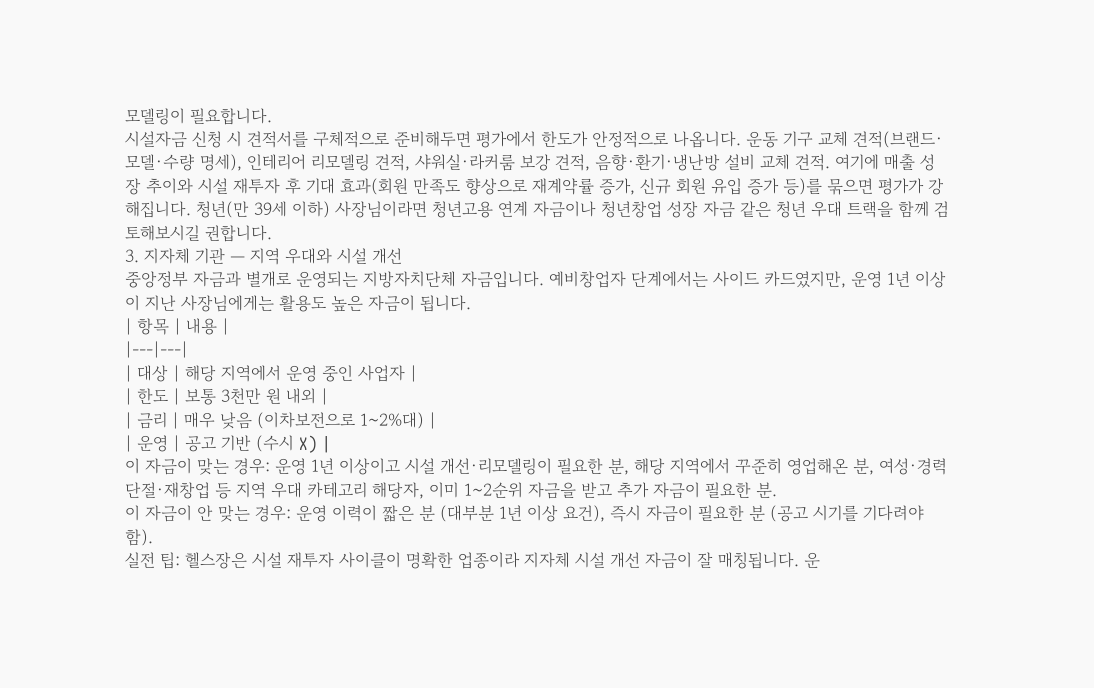모델링이 필요합니다.
시설자금 신청 시 견적서를 구체적으로 준비해두면 평가에서 한도가 안정적으로 나옵니다. 운동 기구 교체 견적(브랜드·모델·수량 명세), 인테리어 리모델링 견적, 샤워실·라커룸 보강 견적, 음향·환기·냉난방 설비 교체 견적. 여기에 매출 성장 추이와 시설 재투자 후 기대 효과(회원 만족도 향상으로 재계약률 증가, 신규 회원 유입 증가 등)를 묶으면 평가가 강해집니다. 청년(만 39세 이하) 사장님이라면 청년고용 연계 자금이나 청년창업 성장 자금 같은 청년 우대 트랙을 함께 검토해보시길 권합니다.
3. 지자체 기관 — 지역 우대와 시설 개선
중앙정부 자금과 별개로 운영되는 지방자치단체 자금입니다. 예비창업자 단계에서는 사이드 카드였지만, 운영 1년 이상이 지난 사장님에게는 활용도 높은 자금이 됩니다.
| 항목 | 내용 |
|---|---|
| 대상 | 해당 지역에서 운영 중인 사업자 |
| 한도 | 보통 3천만 원 내외 |
| 금리 | 매우 낮음 (이차보전으로 1~2%대) |
| 운영 | 공고 기반 (수시 X) |
이 자금이 맞는 경우: 운영 1년 이상이고 시설 개선·리모델링이 필요한 분, 해당 지역에서 꾸준히 영업해온 분, 여성·경력단절·재창업 등 지역 우대 카테고리 해당자, 이미 1~2순위 자금을 받고 추가 자금이 필요한 분.
이 자금이 안 맞는 경우: 운영 이력이 짧은 분 (대부분 1년 이상 요건), 즉시 자금이 필요한 분 (공고 시기를 기다려야 함).
실전 팁: 헬스장은 시설 재투자 사이클이 명확한 업종이라 지자체 시설 개선 자금이 잘 매칭됩니다. 운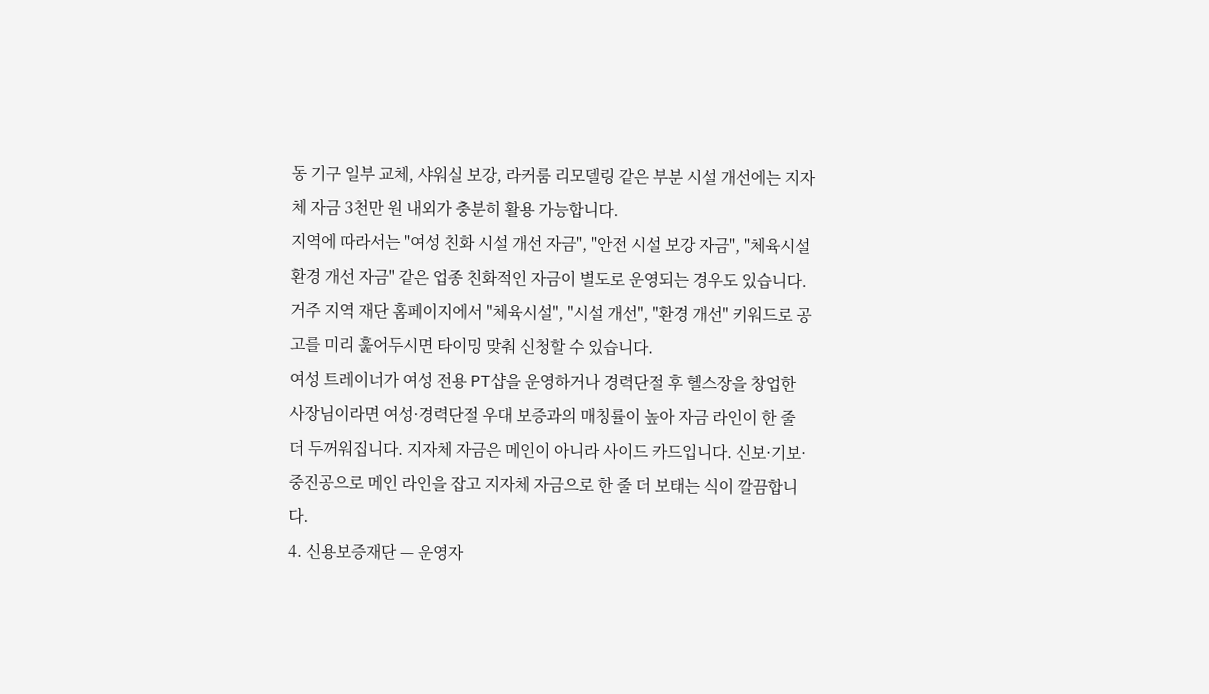동 기구 일부 교체, 샤워실 보강, 라커룸 리모델링 같은 부분 시설 개선에는 지자체 자금 3천만 원 내외가 충분히 활용 가능합니다.
지역에 따라서는 "여성 친화 시설 개선 자금", "안전 시설 보강 자금", "체육시설 환경 개선 자금" 같은 업종 친화적인 자금이 별도로 운영되는 경우도 있습니다. 거주 지역 재단 홈페이지에서 "체육시설", "시설 개선", "환경 개선" 키워드로 공고를 미리 훑어두시면 타이밍 맞춰 신청할 수 있습니다.
여성 트레이너가 여성 전용 PT샵을 운영하거나 경력단절 후 헬스장을 창업한 사장님이라면 여성·경력단절 우대 보증과의 매칭률이 높아 자금 라인이 한 줄 더 두꺼워집니다. 지자체 자금은 메인이 아니라 사이드 카드입니다. 신보·기보·중진공으로 메인 라인을 잡고 지자체 자금으로 한 줄 더 보태는 식이 깔끔합니다.
4. 신용보증재단 — 운영자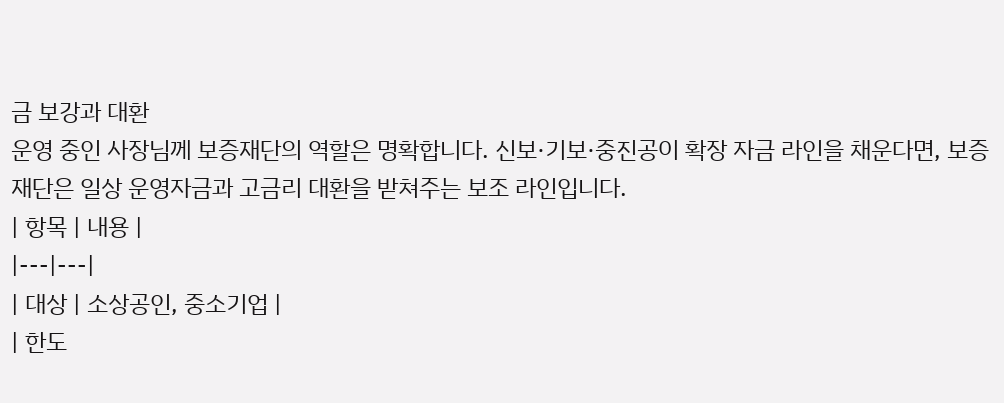금 보강과 대환
운영 중인 사장님께 보증재단의 역할은 명확합니다. 신보·기보·중진공이 확장 자금 라인을 채운다면, 보증재단은 일상 운영자금과 고금리 대환을 받쳐주는 보조 라인입니다.
| 항목 | 내용 |
|---|---|
| 대상 | 소상공인, 중소기업 |
| 한도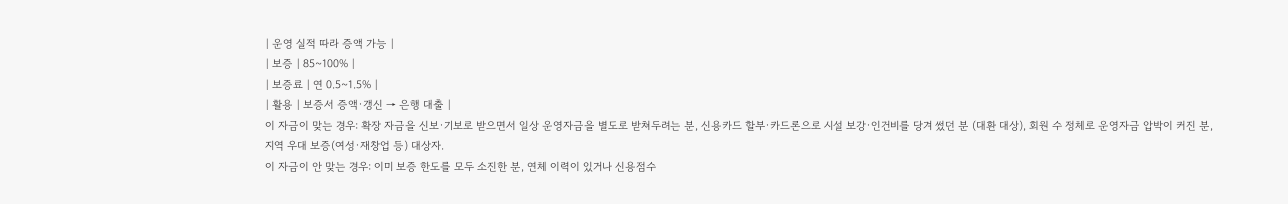| 운영 실적 따라 증액 가능 |
| 보증 | 85~100% |
| 보증료 | 연 0.5~1.5% |
| 활용 | 보증서 증액·갱신 → 은행 대출 |
이 자금이 맞는 경우: 확장 자금을 신보·기보로 받으면서 일상 운영자금을 별도로 받쳐두려는 분, 신용카드 할부·카드론으로 시설 보강·인건비를 당겨 썼던 분 (대환 대상), 회원 수 정체로 운영자금 압박이 커진 분, 지역 우대 보증(여성·재창업 등) 대상자.
이 자금이 안 맞는 경우: 이미 보증 한도를 모두 소진한 분, 연체 이력이 있거나 신용점수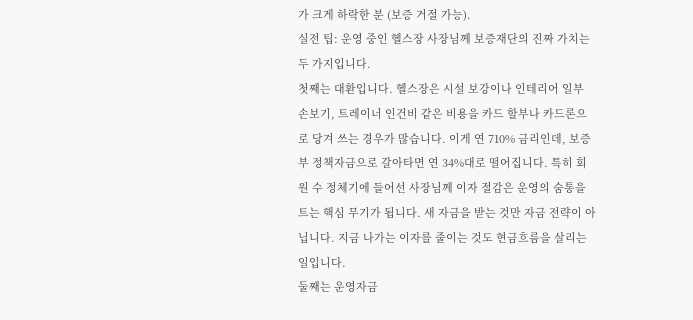가 크게 하락한 분 (보증 거절 가능).
실전 팁: 운영 중인 헬스장 사장님께 보증재단의 진짜 가치는 두 가지입니다.
첫째는 대환입니다. 헬스장은 시설 보강이나 인테리어 일부 손보기, 트레이너 인건비 같은 비용을 카드 할부나 카드론으로 당겨 쓰는 경우가 많습니다. 이게 연 710% 금리인데, 보증부 정책자금으로 갈아타면 연 34%대로 떨어집니다. 특히 회원 수 정체기에 들어선 사장님께 이자 절감은 운영의 숨통을 트는 핵심 무기가 됩니다. 새 자금을 받는 것만 자금 전략이 아닙니다. 지금 나가는 이자를 줄이는 것도 현금흐름을 살리는 일입니다.
둘째는 운영자금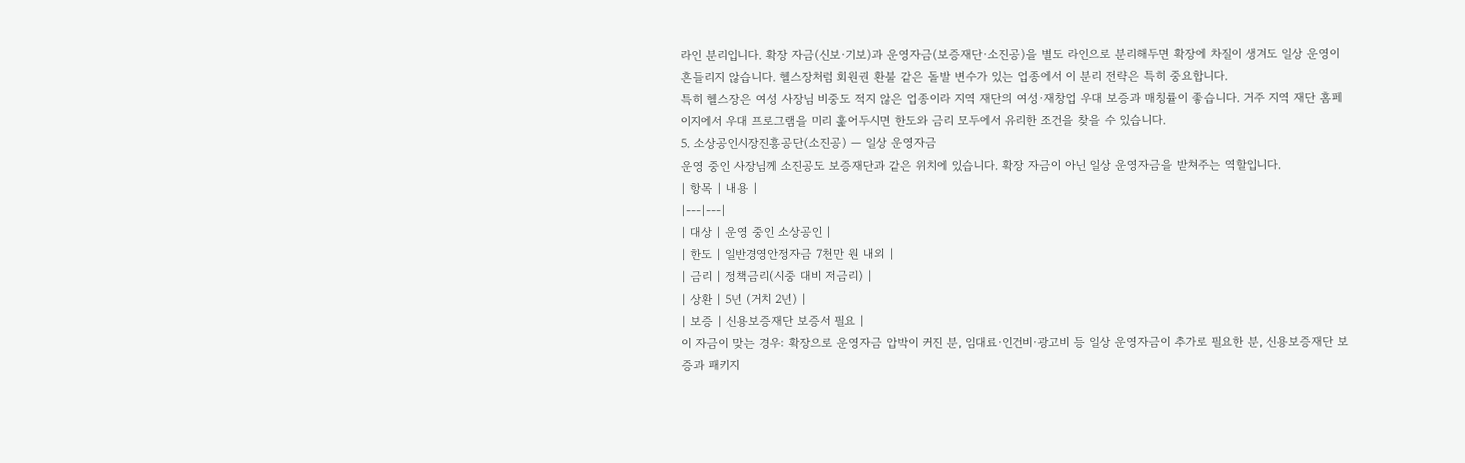라인 분리입니다. 확장 자금(신보·기보)과 운영자금(보증재단·소진공)을 별도 라인으로 분리해두면 확장에 차질이 생겨도 일상 운영이 흔들리지 않습니다. 헬스장처럼 회원권 환불 같은 돌발 변수가 있는 업종에서 이 분리 전략은 특히 중요합니다.
특히 헬스장은 여성 사장님 비중도 적지 않은 업종이라 지역 재단의 여성·재창업 우대 보증과 매칭률이 좋습니다. 거주 지역 재단 홈페이지에서 우대 프로그램을 미리 훑어두시면 한도와 금리 모두에서 유리한 조건을 찾을 수 있습니다.
5. 소상공인시장진흥공단(소진공) — 일상 운영자금
운영 중인 사장님께 소진공도 보증재단과 같은 위치에 있습니다. 확장 자금이 아닌 일상 운영자금을 받쳐주는 역할입니다.
| 항목 | 내용 |
|---|---|
| 대상 | 운영 중인 소상공인 |
| 한도 | 일반경영안정자금 7천만 원 내외 |
| 금리 | 정책금리(시중 대비 저금리) |
| 상환 | 5년 (거치 2년) |
| 보증 | 신용보증재단 보증서 필요 |
이 자금이 맞는 경우: 확장으로 운영자금 압박이 커진 분, 임대료·인건비·광고비 등 일상 운영자금이 추가로 필요한 분, 신용보증재단 보증과 패키지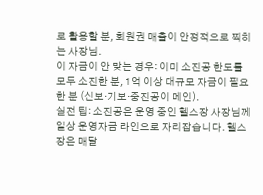로 활용할 분, 회원권 매출이 안정적으로 찍히는 사장님.
이 자금이 안 맞는 경우: 이미 소진공 한도를 모두 소진한 분, 1억 이상 대규모 자금이 필요한 분 (신보·기보·중진공이 메인).
실전 팁: 소진공은 운영 중인 헬스장 사장님께 일상 운영자금 라인으로 자리잡습니다. 헬스장은 매달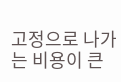고정으로 나가는 비용이 큰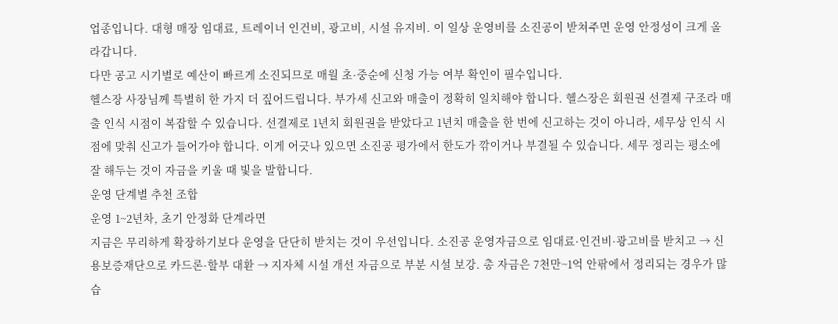업종입니다. 대형 매장 임대료, 트레이너 인건비, 광고비, 시설 유지비. 이 일상 운영비를 소진공이 받쳐주면 운영 안정성이 크게 올라갑니다.
다만 공고 시기별로 예산이 빠르게 소진되므로 매월 초·중순에 신청 가능 여부 확인이 필수입니다.
헬스장 사장님께 특별히 한 가지 더 짚어드립니다. 부가세 신고와 매출이 정확히 일치해야 합니다. 헬스장은 회원권 선결제 구조라 매출 인식 시점이 복잡할 수 있습니다. 선결제로 1년치 회원권을 받았다고 1년치 매출을 한 번에 신고하는 것이 아니라, 세무상 인식 시점에 맞춰 신고가 들어가야 합니다. 이게 어긋나 있으면 소진공 평가에서 한도가 깎이거나 부결될 수 있습니다. 세무 정리는 평소에 잘 해두는 것이 자금을 키울 때 빛을 발합니다.
운영 단계별 추천 조합
운영 1~2년차, 초기 안정화 단계라면
지금은 무리하게 확장하기보다 운영을 단단히 받치는 것이 우선입니다. 소진공 운영자금으로 임대료·인건비·광고비를 받치고 → 신용보증재단으로 카드론·할부 대환 → 지자체 시설 개선 자금으로 부분 시설 보강. 총 자금은 7천만~1억 안팎에서 정리되는 경우가 많습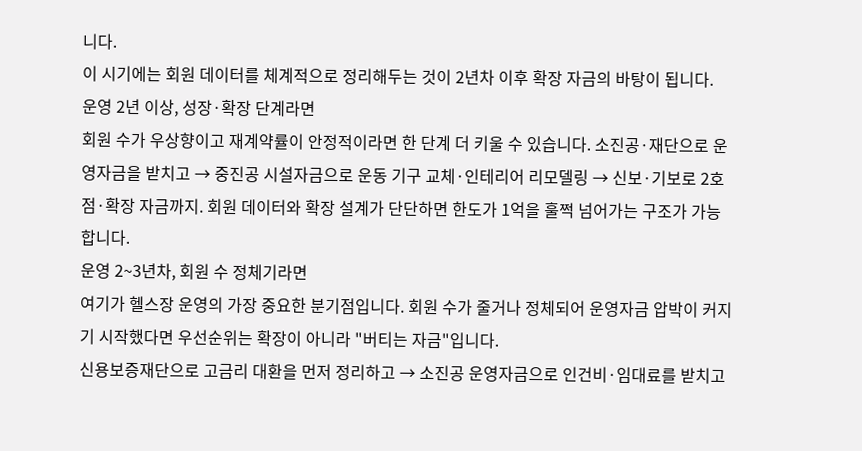니다.
이 시기에는 회원 데이터를 체계적으로 정리해두는 것이 2년차 이후 확장 자금의 바탕이 됩니다.
운영 2년 이상, 성장·확장 단계라면
회원 수가 우상향이고 재계약률이 안정적이라면 한 단계 더 키울 수 있습니다. 소진공·재단으로 운영자금을 받치고 → 중진공 시설자금으로 운동 기구 교체·인테리어 리모델링 → 신보·기보로 2호점·확장 자금까지. 회원 데이터와 확장 설계가 단단하면 한도가 1억을 훌쩍 넘어가는 구조가 가능합니다.
운영 2~3년차, 회원 수 정체기라면
여기가 헬스장 운영의 가장 중요한 분기점입니다. 회원 수가 줄거나 정체되어 운영자금 압박이 커지기 시작했다면 우선순위는 확장이 아니라 "버티는 자금"입니다.
신용보증재단으로 고금리 대환을 먼저 정리하고 → 소진공 운영자금으로 인건비·임대료를 받치고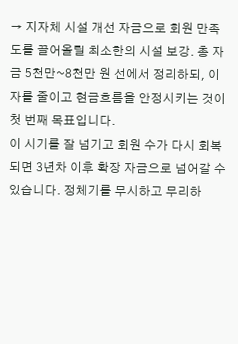→ 지자체 시설 개선 자금으로 회원 만족도를 끌어올릴 최소한의 시설 보강. 총 자금 5천만~8천만 원 선에서 정리하되, 이자를 줄이고 현금흐름을 안정시키는 것이 첫 번째 목표입니다.
이 시기를 잘 넘기고 회원 수가 다시 회복되면 3년차 이후 확장 자금으로 넘어갈 수 있습니다. 정체기를 무시하고 무리하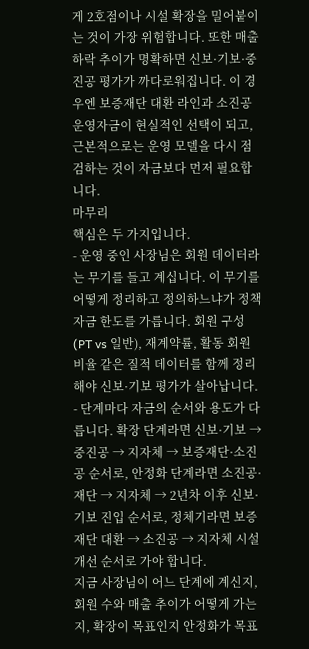게 2호점이나 시설 확장을 밀어붙이는 것이 가장 위험합니다. 또한 매출 하락 추이가 명확하면 신보·기보·중진공 평가가 까다로워집니다. 이 경우엔 보증재단 대환 라인과 소진공 운영자금이 현실적인 선택이 되고, 근본적으로는 운영 모델을 다시 점검하는 것이 자금보다 먼저 필요합니다.
마무리
핵심은 두 가지입니다.
- 운영 중인 사장님은 회원 데이터라는 무기를 들고 계십니다. 이 무기를 어떻게 정리하고 정의하느냐가 정책자금 한도를 가릅니다. 회원 구성(PT vs 일반), 재계약률, 활동 회원 비율 같은 질적 데이터를 함께 정리해야 신보·기보 평가가 살아납니다.
- 단계마다 자금의 순서와 용도가 다릅니다. 확장 단계라면 신보·기보 → 중진공 → 지자체 → 보증재단·소진공 순서로, 안정화 단계라면 소진공·재단 → 지자체 → 2년차 이후 신보·기보 진입 순서로, 정체기라면 보증재단 대환 → 소진공 → 지자체 시설 개선 순서로 가야 합니다.
지금 사장님이 어느 단계에 계신지, 회원 수와 매출 추이가 어떻게 가는지, 확장이 목표인지 안정화가 목표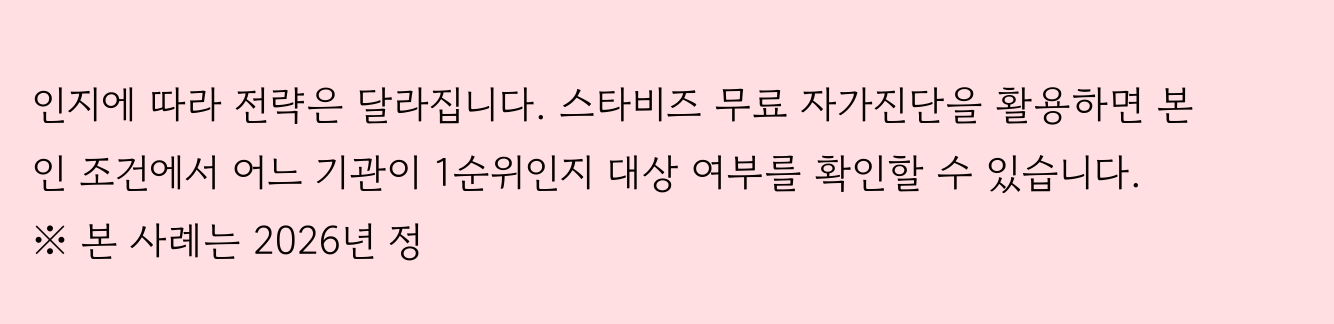인지에 따라 전략은 달라집니다. 스타비즈 무료 자가진단을 활용하면 본인 조건에서 어느 기관이 1순위인지 대상 여부를 확인할 수 있습니다.
※ 본 사례는 2026년 정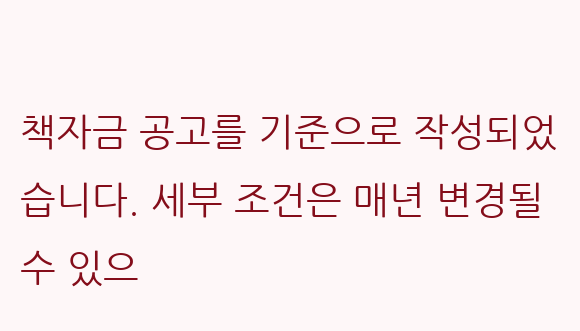책자금 공고를 기준으로 작성되었습니다. 세부 조건은 매년 변경될 수 있으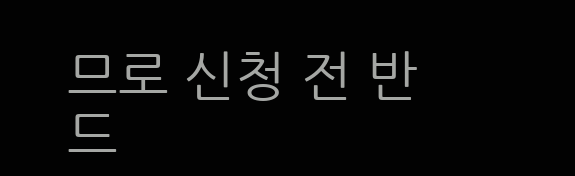므로 신청 전 반드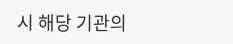시 해당 기관의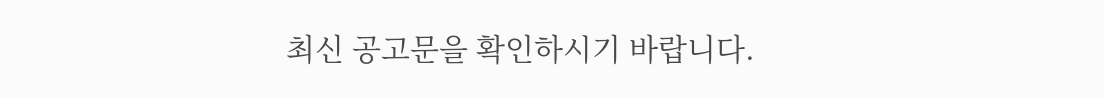최신 공고문을 확인하시기 바랍니다.